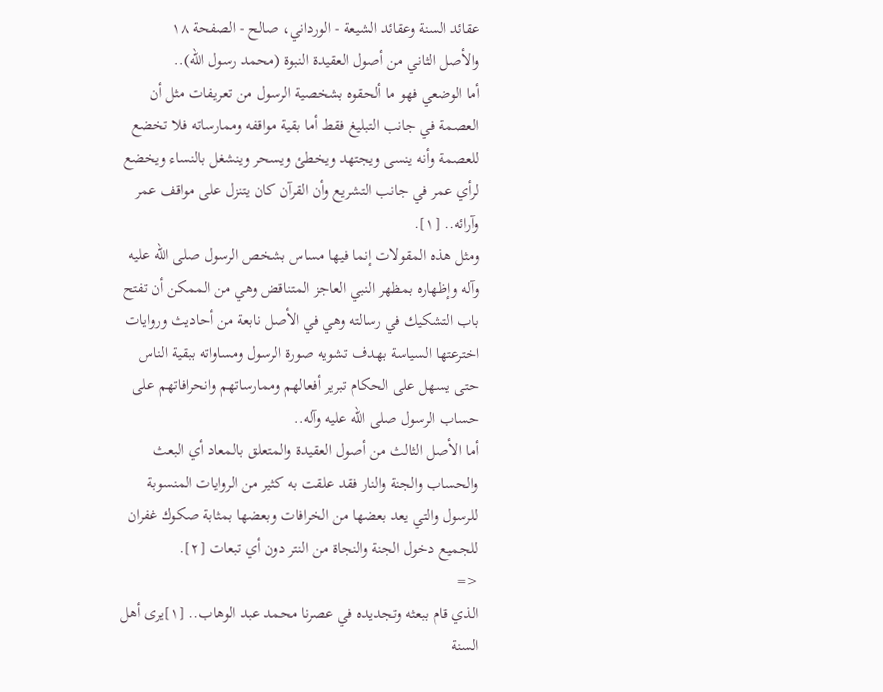عقائد السنة وعقائد الشيعة - الورداني، صالح - الصفحة ١٨
والأصل الثاني من أصول العقيدة النبوة (محمد رسول الله)..
أما الوضعي فهو ما ألحقوه بشخصية الرسول من تعريفات مثل أن العصمة في جانب التبليغ فقط أما بقية مواقفه وممارساته فلا تخضع للعصمة وأنه ينسى ويجتهد ويخطئ ويسحر وينشغل بالنساء ويخضع لرأي عمر في جانب التشريع وأن القرآن كان يتنزل على مواقف عمر وآرائه.. [١].
ومثل هذه المقولات إنما فيها مساس بشخص الرسول صلى الله عليه وآله وإظهاره بمظهر النبي العاجز المتناقض وهي من الممكن أن تفتح باب التشكيك في رسالته وهي في الأصل نابعة من أحاديث وروايات اخترعتها السياسة بهدف تشويه صورة الرسول ومساواته ببقية الناس حتى يسهل على الحكام تبرير أفعالهم وممارساتهم وانحرافاتهم على حساب الرسول صلى الله عليه وآله..
أما الأصل الثالث من أصول العقيدة والمتعلق بالمعاد أي البعث والحساب والجنة والنار فقد علقت به كثير من الروايات المنسوبة للرسول والتي يعد بعضها من الخرافات وبعضها بمثابة صكوك غفران للجميع دخول الجنة والنجاة من النتر دون أي تبعات [٢].
<=
الذي قام ببعثه وتجديده في عصرنا محمد عبد الوهاب.. [١]يرى أهل السنة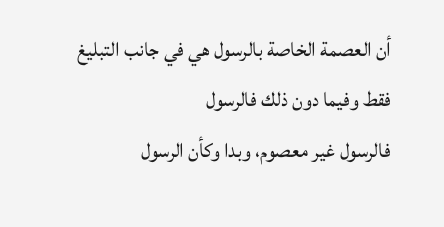أن العصمة الخاصة بالرسول هي في جانب التبليغ فقط وفيما دون ذلك فالرسول
فالرسول غير معصوم، وبدا وكأن الرسول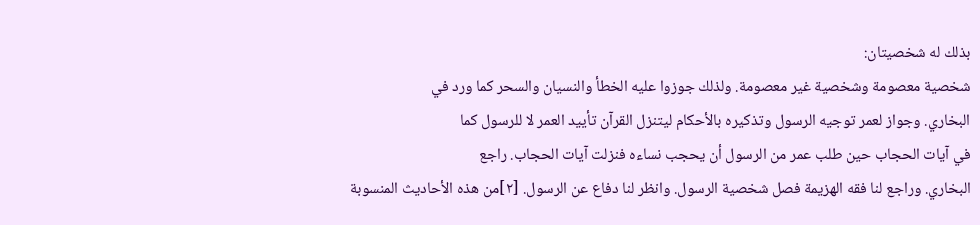بذلك له شخصيتان:
شخصية معصومة وشخصية غير معصومة. ولذلك جوزوا عليه الخطأ والنسيان والسحر كما ورد في
البخاري. وجواز لعمر توجيه الرسول وتذكيره بالأحكام ليتنزل القرآن تأييد العمر لا للرسول كما
في آيات الحجاب حين طلب عمر من الرسول أن يحجب نساءه فنزلت آيات الحجاب. راجع
البخاري. وراجع لنا فقه الهزيمة فصل شخصية الرسول. وانظر لنا دفاع عن الرسول. [٢]من هذه الأحاديث المنسوبة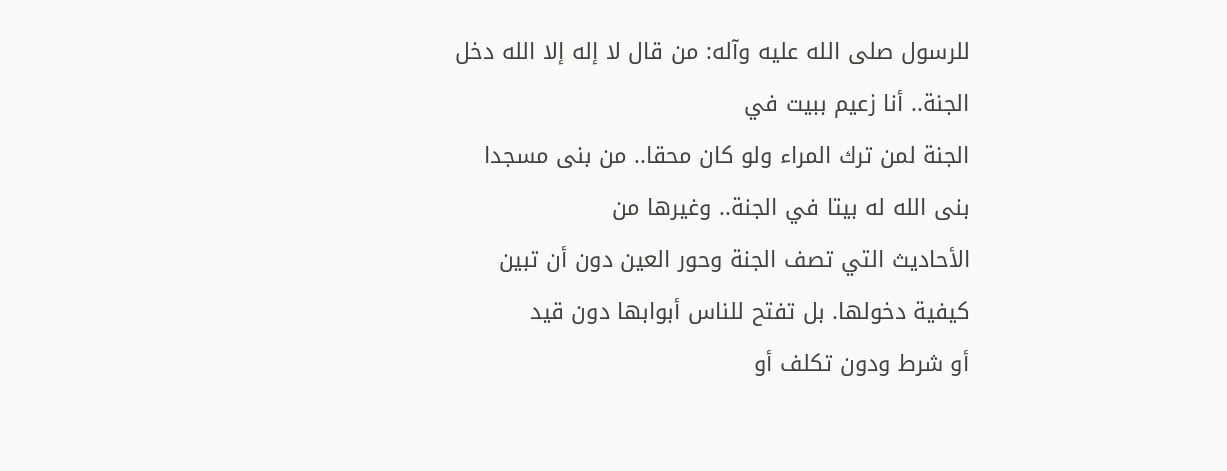للرسول صلى الله عليه وآله: من قال لا إله إلا الله دخل الجنة.. أنا زعيم ببيت في
الجنة لمن ترك المراء ولو كان محقا.. من بنى مسجدا بنى الله له بيتا في الجنة.. وغيرها من
الأحاديث التي تصف الجنة وحور العين دون أن تبين كيفية دخولها. بل تفتح للناس أبوابها دون قيد
أو شرط ودون تكلف أو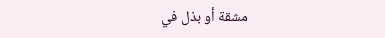مشقة أو بذل في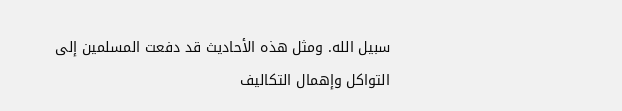سبيل الله. ومثل هذه الأحاديث قد دفعت المسلمين إلى
التواكل وإهمال التكاليف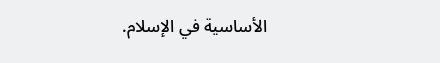الأساسية في الإسلام.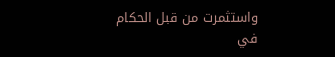واستثمرت من قبل الحكام في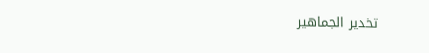تخدير الجماهير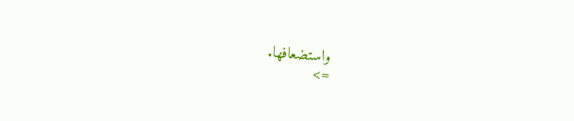واستضعافها.
=>